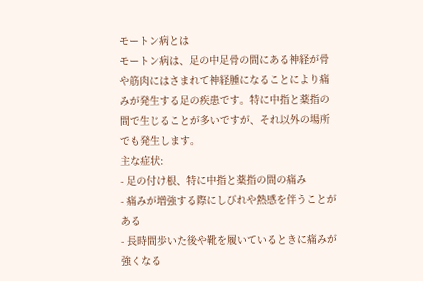モートン病とは
モートン病は、足の中足骨の間にある神経が骨や筋肉にはさまれて神経腫になることにより痛みが発生する足の疾患です。特に中指と薬指の間で生じることが多いですが、それ以外の場所でも発生します。
主な症状:
- 足の付け根、特に中指と薬指の間の痛み
- 痛みが増強する際にしびれや熱感を伴うことがある
- 長時間歩いた後や靴を履いているときに痛みが強くなる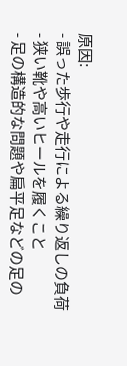原因:
- 誤った歩行や走行による繰り返しの負荷
- 狭い靴や高いヒールを履くこと
- 足の構造的な問題や扁平足などの足の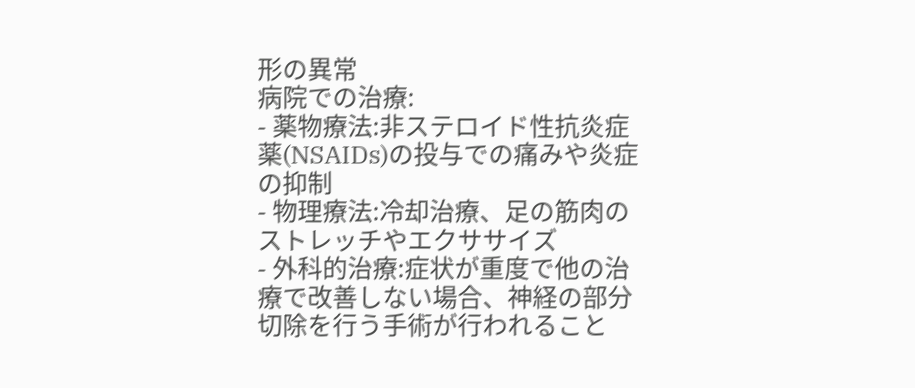形の異常
病院での治療:
- 薬物療法:非ステロイド性抗炎症薬(NSAIDs)の投与での痛みや炎症の抑制
- 物理療法:冷却治療、足の筋肉のストレッチやエクササイズ
- 外科的治療:症状が重度で他の治療で改善しない場合、神経の部分切除を行う手術が行われること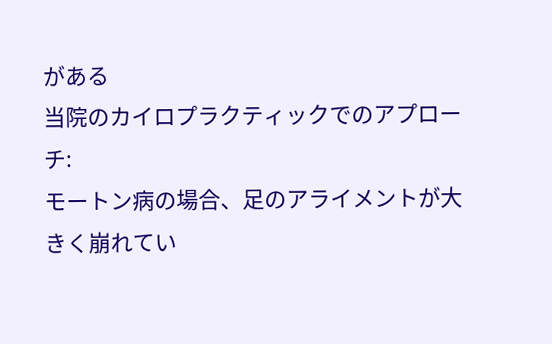がある
当院のカイロプラクティックでのアプローチ:
モートン病の場合、足のアライメントが大きく崩れてい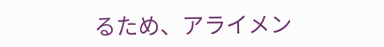るため、アライメン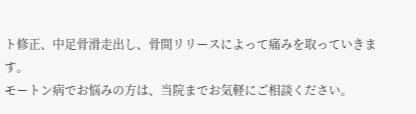ト修正、中足骨滑走出し、骨間リリースによって痛みを取っていきます。
モートン病でお悩みの方は、当院までお気軽にご相談ください。